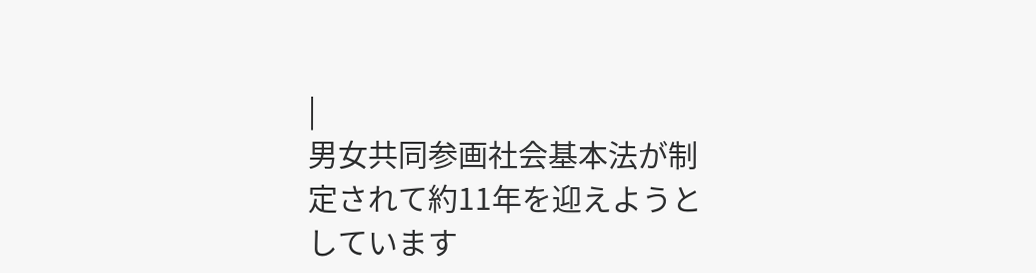|
男女共同参画社会基本法が制定されて約11年を迎えようとしています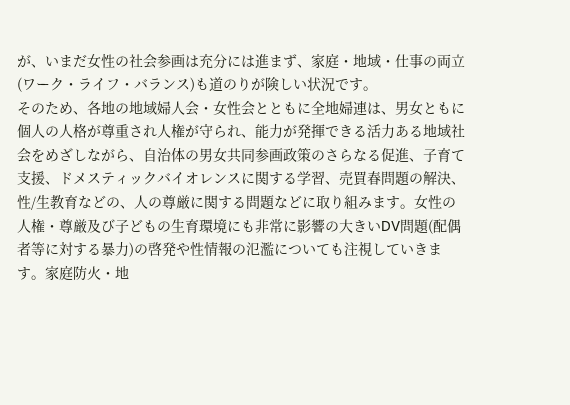が、いまだ女性の社会参画は充分には進まず、家庭・地域・仕事の両立(ワーク・ライフ・バランス)も道のりが険しい状況です。
そのため、各地の地域婦人会・女性会とともに全地婦連は、男女ともに個人の人格が尊重され人権が守られ、能力が発揮できる活力ある地域社会をめざしながら、自治体の男女共同参画政策のさらなる促進、子育て支援、ドメスティックバイオレンスに関する学習、売買春問題の解決、性/生教育などの、人の尊厳に関する問題などに取り組みます。女性の人権・尊厳及び子どもの生育環境にも非常に影響の大きいDV問題(配偶者等に対する暴力)の啓発や性情報の氾濫についても注視していきます。家庭防火・地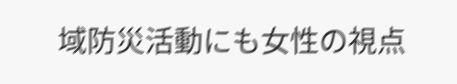域防災活動にも女性の視点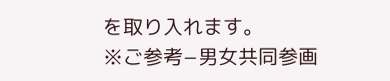を取り入れます。
※ご参考−男女共同参画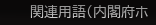関連用語(内閣府ホ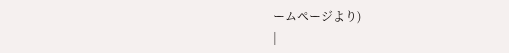ームページより)
|